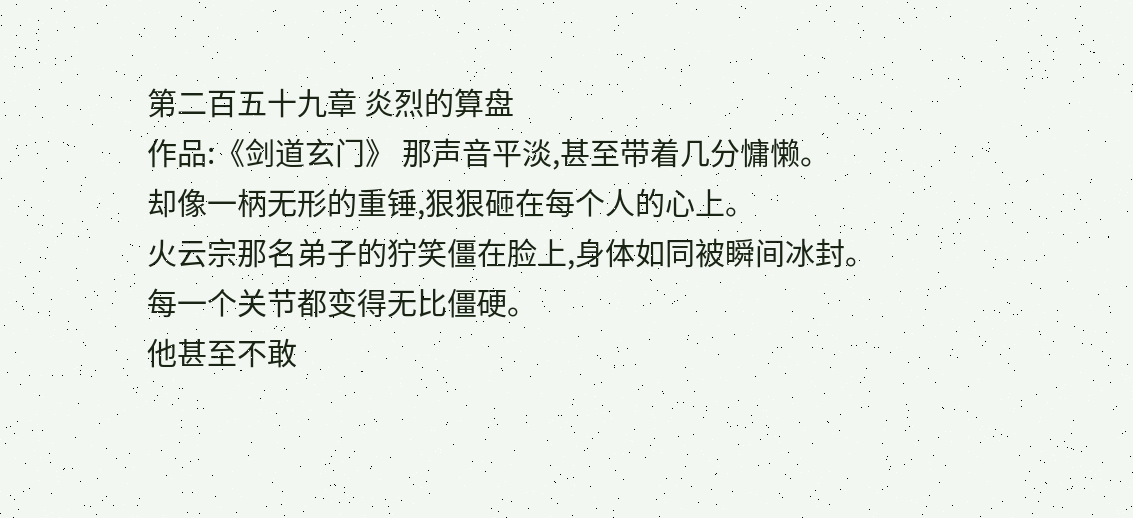第二百五十九章 炎烈的算盘
作品:《剑道玄门》 那声音平淡,甚至带着几分慵懒。
却像一柄无形的重锤,狠狠砸在每个人的心上。
火云宗那名弟子的狞笑僵在脸上,身体如同被瞬间冰封。
每一个关节都变得无比僵硬。
他甚至不敢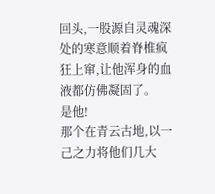回头,一股源自灵魂深处的寒意顺着脊椎疯狂上窜,让他浑身的血液都仿佛凝固了。
是他!
那个在青云古地,以一己之力将他们几大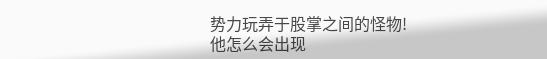势力玩弄于股掌之间的怪物!
他怎么会出现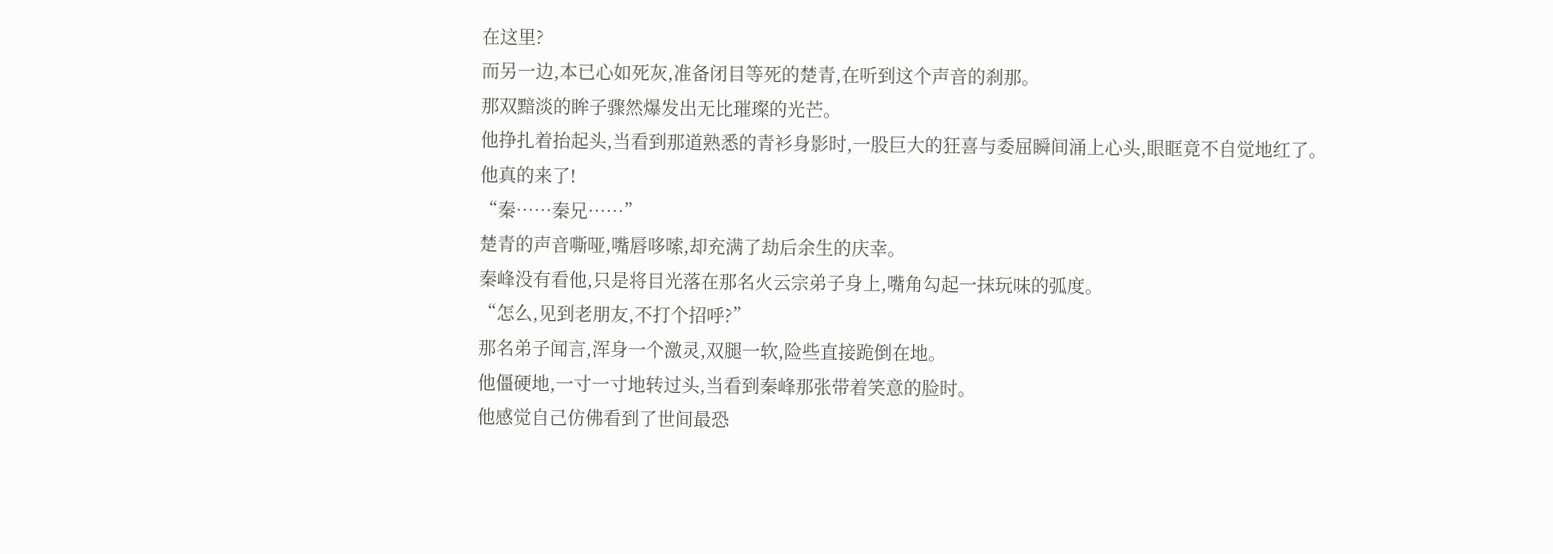在这里?
而另一边,本已心如死灰,准备闭目等死的楚青,在听到这个声音的刹那。
那双黯淡的眸子骤然爆发出无比璀璨的光芒。
他挣扎着抬起头,当看到那道熟悉的青衫身影时,一股巨大的狂喜与委屈瞬间涌上心头,眼眶竟不自觉地红了。
他真的来了!
“秦……秦兄……”
楚青的声音嘶哑,嘴唇哆嗦,却充满了劫后余生的庆幸。
秦峰没有看他,只是将目光落在那名火云宗弟子身上,嘴角勾起一抹玩味的弧度。
“怎么,见到老朋友,不打个招呼?”
那名弟子闻言,浑身一个激灵,双腿一软,险些直接跪倒在地。
他僵硬地,一寸一寸地转过头,当看到秦峰那张带着笑意的脸时。
他感觉自己仿佛看到了世间最恐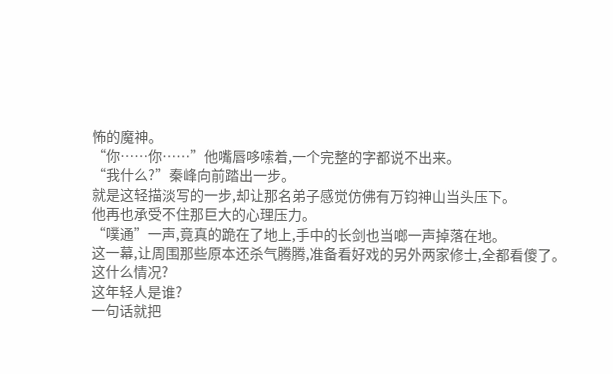怖的魔神。
“你……你……”他嘴唇哆嗦着,一个完整的字都说不出来。
“我什么?”秦峰向前踏出一步。
就是这轻描淡写的一步,却让那名弟子感觉仿佛有万钧神山当头压下。
他再也承受不住那巨大的心理压力。
“噗通”一声,竟真的跪在了地上,手中的长剑也当啷一声掉落在地。
这一幕,让周围那些原本还杀气腾腾,准备看好戏的另外两家修士,全都看傻了。
这什么情况?
这年轻人是谁?
一句话就把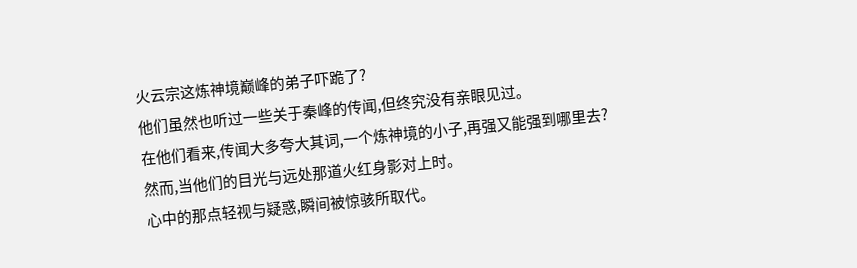火云宗这炼神境巅峰的弟子吓跪了?
他们虽然也听过一些关于秦峰的传闻,但终究没有亲眼见过。
在他们看来,传闻大多夸大其词,一个炼神境的小子,再强又能强到哪里去?
然而,当他们的目光与远处那道火红身影对上时。
心中的那点轻视与疑惑,瞬间被惊骇所取代。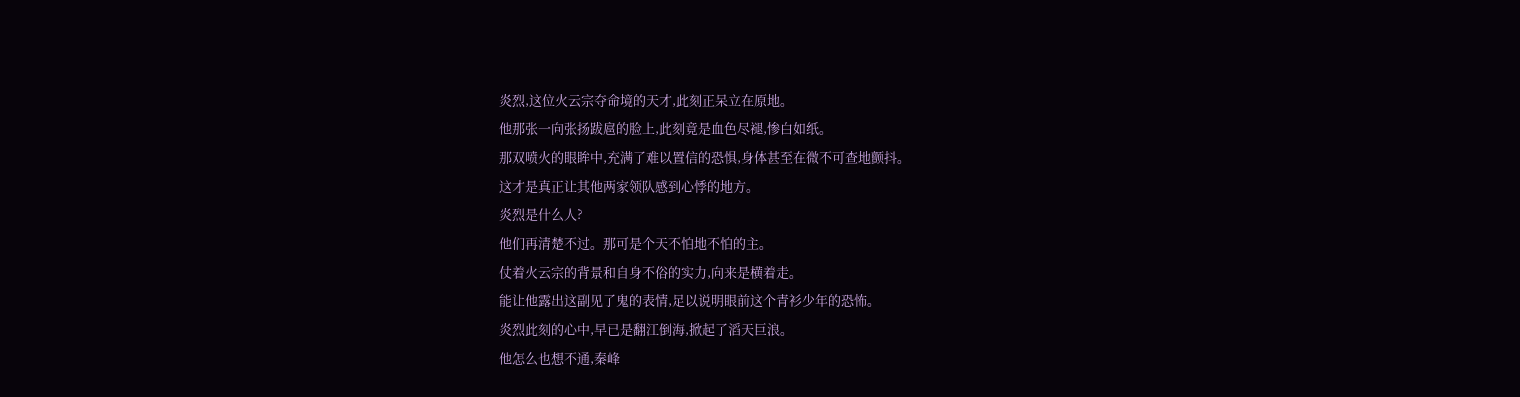炎烈,这位火云宗夺命境的天才,此刻正呆立在原地。
他那张一向张扬跋扈的脸上,此刻竟是血色尽褪,惨白如纸。
那双喷火的眼眸中,充满了难以置信的恐惧,身体甚至在微不可查地颤抖。
这才是真正让其他两家领队感到心悸的地方。
炎烈是什么人?
他们再清楚不过。那可是个天不怕地不怕的主。
仗着火云宗的背景和自身不俗的实力,向来是横着走。
能让他露出这副见了鬼的表情,足以说明眼前这个青衫少年的恐怖。
炎烈此刻的心中,早已是翻江倒海,掀起了滔天巨浪。
他怎么也想不通,秦峰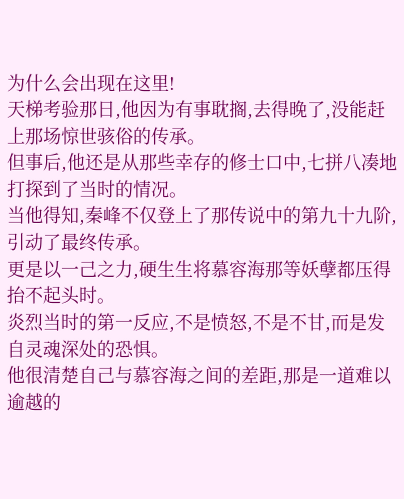为什么会出现在这里!
天梯考验那日,他因为有事耽搁,去得晚了,没能赶上那场惊世骇俗的传承。
但事后,他还是从那些幸存的修士口中,七拼八凑地打探到了当时的情况。
当他得知,秦峰不仅登上了那传说中的第九十九阶,引动了最终传承。
更是以一己之力,硬生生将慕容海那等妖孽都压得抬不起头时。
炎烈当时的第一反应,不是愤怒,不是不甘,而是发自灵魂深处的恐惧。
他很清楚自己与慕容海之间的差距,那是一道难以逾越的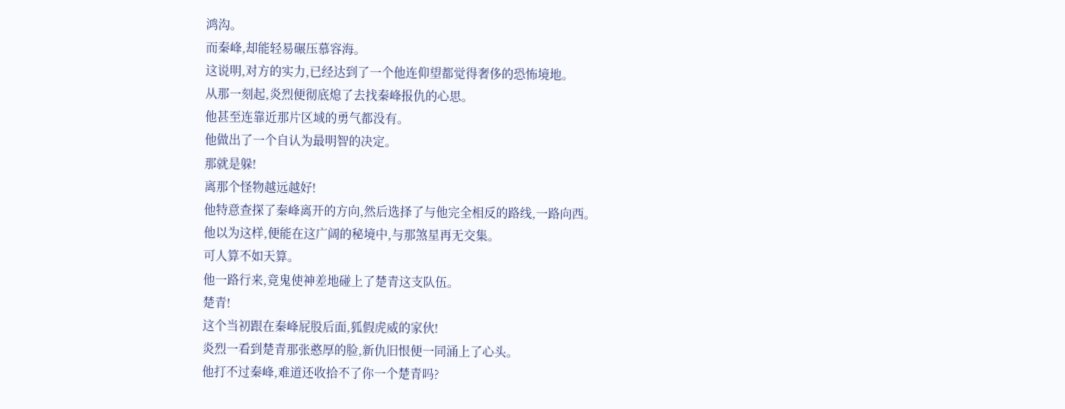鸿沟。
而秦峰,却能轻易碾压慕容海。
这说明,对方的实力,已经达到了一个他连仰望都觉得奢侈的恐怖境地。
从那一刻起,炎烈便彻底熄了去找秦峰报仇的心思。
他甚至连靠近那片区域的勇气都没有。
他做出了一个自认为最明智的决定。
那就是躲!
离那个怪物越远越好!
他特意查探了秦峰离开的方向,然后选择了与他完全相反的路线,一路向西。
他以为这样,便能在这广阔的秘境中,与那煞星再无交集。
可人算不如天算。
他一路行来,竟鬼使神差地碰上了楚青这支队伍。
楚青!
这个当初跟在秦峰屁股后面,狐假虎威的家伙!
炎烈一看到楚青那张憨厚的脸,新仇旧恨便一同涌上了心头。
他打不过秦峰,难道还收拾不了你一个楚青吗?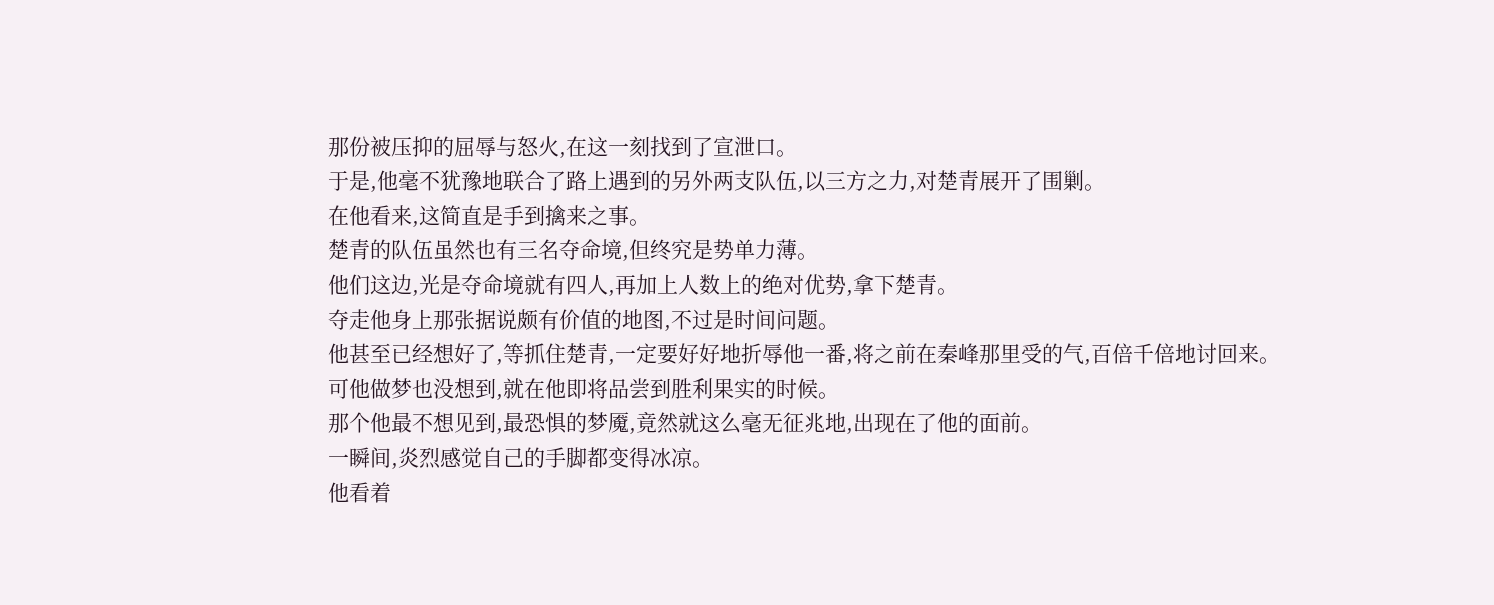那份被压抑的屈辱与怒火,在这一刻找到了宣泄口。
于是,他毫不犹豫地联合了路上遇到的另外两支队伍,以三方之力,对楚青展开了围剿。
在他看来,这简直是手到擒来之事。
楚青的队伍虽然也有三名夺命境,但终究是势单力薄。
他们这边,光是夺命境就有四人,再加上人数上的绝对优势,拿下楚青。
夺走他身上那张据说颇有价值的地图,不过是时间问题。
他甚至已经想好了,等抓住楚青,一定要好好地折辱他一番,将之前在秦峰那里受的气,百倍千倍地讨回来。
可他做梦也没想到,就在他即将品尝到胜利果实的时候。
那个他最不想见到,最恐惧的梦魇,竟然就这么毫无征兆地,出现在了他的面前。
一瞬间,炎烈感觉自己的手脚都变得冰凉。
他看着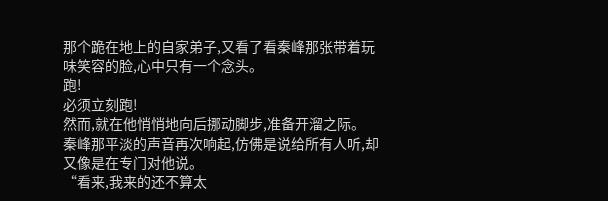那个跪在地上的自家弟子,又看了看秦峰那张带着玩味笑容的脸,心中只有一个念头。
跑!
必须立刻跑!
然而,就在他悄悄地向后挪动脚步,准备开溜之际。
秦峰那平淡的声音再次响起,仿佛是说给所有人听,却又像是在专门对他说。
“看来,我来的还不算太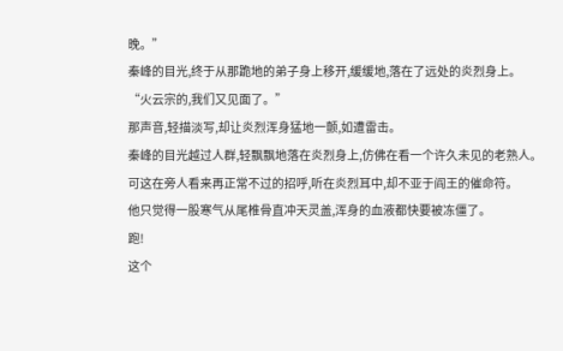晚。”
秦峰的目光,终于从那跪地的弟子身上移开,缓缓地,落在了远处的炎烈身上。
“火云宗的,我们又见面了。”
那声音,轻描淡写,却让炎烈浑身猛地一颤,如遭雷击。
秦峰的目光越过人群,轻飘飘地落在炎烈身上,仿佛在看一个许久未见的老熟人。
可这在旁人看来再正常不过的招呼,听在炎烈耳中,却不亚于阎王的催命符。
他只觉得一股寒气从尾椎骨直冲天灵盖,浑身的血液都快要被冻僵了。
跑!
这个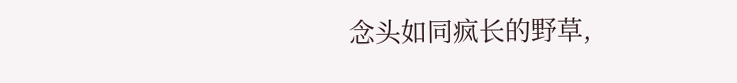念头如同疯长的野草,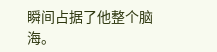瞬间占据了他整个脑海。